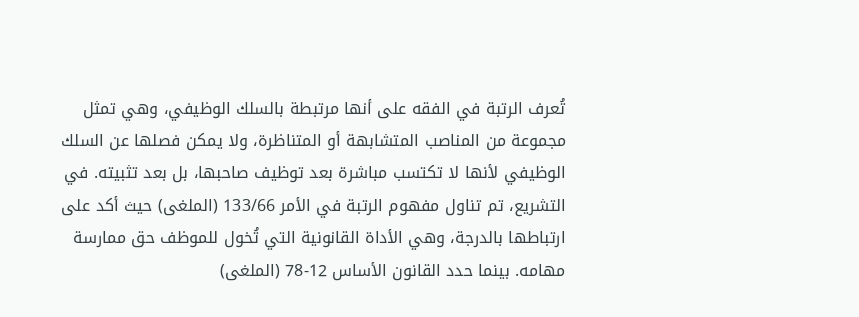تُعرف الرتبة في الفقه على أنها مرتبطة بالسلك الوظيفي، وهي تمثل مجموعة من المناصب المتشابهة أو المتناظرة، ولا يمكن فصلها عن السلك الوظيفي لأنها لا تكتسب مباشرة بعد توظيف صاحبها، بل بعد تثبيته. في التشريع، تم تناول مفهوم الرتبة في الأمر 133/66 (الملغى) حيث أكد على ارتباطها بالدرجة، وهي الأداة القانونية التي تُخول للموظف حق ممارسة مهامه. بينما حدد القانون الأساس 12-78 (الملغى)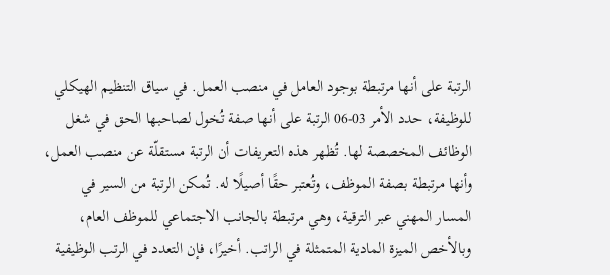الرتبة على أنها مرتبطة بوجود العامل في منصب العمل. في سياق التنظيم الهيكلي للوظيفة، حدد الأمر 03-06 الرتبة على أنها صفة تُخول لصاحبها الحق في شغل الوظائف المخصصة لها. تُظهر هذه التعريفات أن الرتبة مستقلّة عن منصب العمل، وأنها مرتبطة بصفة الموظف، وتُعتبر حقًا أصيلًا له. تُمكن الرتبة من السير في المسار المهني عبر الترقية، وهي مرتبطة بالجانب الاجتماعي للموظف العام، وبالأخص الميزة المادية المتمثلة في الراتب. أخيرًا، فإن التعدد في الرتب الوظيفية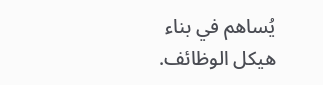يُساهم في بناء هيكل الوظائف.